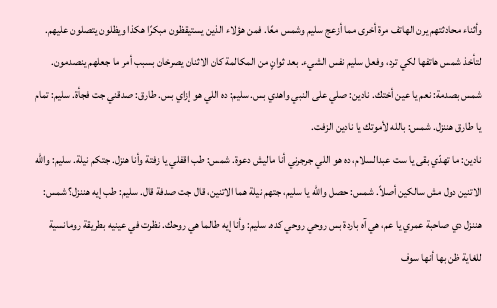وأثناء محادثتهم يرن الهاتف مرة أخرى مما أزعج سليم وشمس معًا. فمن هؤلاء الذين يستيقظون مبكرًا هكذا ويظلون يتصلون عليهم. لتأخذ شمس هاتفها لكي ترد، وفعل سليم نفس الشيء. بعد ثوانٍ من المكالمة كان الاثنان يصرخان بسبب أمر ما جعلهم ينصدمون. شمس بصدمة: نعم يا عين أختك. نادين: صلي على النبي واهدي بس. سليم: ده اللي هو إزاي بس. طارق: صدقني جت فجأة. سليم: تمام يا طارق هننزل. شمس: بالله لأموتك يا نادين الزفت.
نادين: ما تهدّي بقى يا ست عبدالسلام، ده هو اللي جرجرني أنا ماليش دعوة. شمس: طب اقفلي يا زفتة وأنا هنزل. جتكم نيلة. سليم: والله الاتنين دول مش سالكين أصلاً. شمس: حصل والله يا سليم، جتهم نيلة هما الاتنين، قال جت صدفة قال. سليم: طب إيه هننزل؟ شمس: هننزل دي صاحبة عمري يا عم، هي آه باردة بس روحي روحي كده. سليم: وأنا إيه طالما هي روحك. نظرت في عينيه بطريقة رومانسية للغاية ظن بها أنها سوف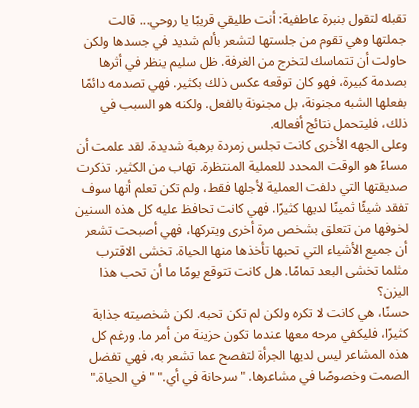تقبله لتقول بنبرة عاطفية: أنت طليقي قريبًا يا روحي... قالت جملتها وهي تقوم من جلستها لتشعر بألم شديد في جسدها ولكن حاولت أن تتماسك لتخرج من الغرفة. ظل سليم ينظر في أثرها بصدمة كبيرة، فهو كان توقعه عكس ذلك بكثير. فهي تصدمه دائمًا بفعلها الشبه مجنونة، بل مجنونة بالفعل. ولكنه هو السبب في ذلك، فليتحمل نتائج أفعاله.
وعلى الجهه الأخرى كانت تجلس زمردة برهبة شديدة. لقد علمت أن مساءً هو الوقت المحدد للعملية المنتظرة. تهاب من الكثير. تذكرت صديقتها التي دلفت العملية لأجلها فقط، ولم تكن تعلم أنها سوف تفقد شيئًا ثمينًا لديها كثيرًا. فهي كانت تحافظ عليه كل هذه السنين لخوفها من تتعلق بشخص مرة أخرى ويتركها، فهي أصبحت تشعر أن جميع الأشياء التي تحبها تأخذها منها الحياة. تخشى الاقترب مثلما تخشى البعد تمامًا. هل كانت تتوقع يومًا ما أن تحب هذا اليزن؟
حسنًا، هي كانت لا تكره ولكن لم تكن تحبه. لكن شخصيته جذابة كثيرًا، فليكفي مرحه معها عندما تكون حزينة من أمر ما. ورغم كل هذه المشاعر ليس لديها الجرأة لتفصح عما تشعر به، فهي تفضل الصمت وخصوصًا في مشاعرها. "سرحانة في أي." "في الحياة."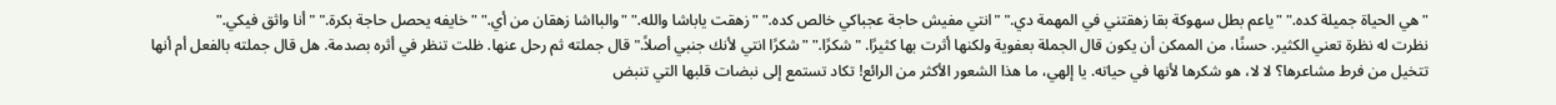"هي الحياة جميلة كده." "ياعم بطل سهوكة بقا زهقتني في المهمة دي." "انتي مفيش حاجة عجباكي خالص كده." "زهقت ياباشا والله." "والبااشا زهقان من أي." "خايفه يحصل حاجة بكرة." "أنا واثق فيكي."
نظرت له نظرة تعني الكثير. حسنًا، من الممكن أن يكون قال الجملة بعفوية ولكنها أثرت بها كثيرًا. "شكرًا." "شكرًا انتي لأنك جنبي أصلاً." قال جملته ثم رحل عنها. ظلت تنظر في أثره بصدمة. هل قال جملته بالفعل أم أنها تتخيل من فرط مشاعرها؟ لا لا، هو شكرها لأنها في حياته. يا إلهي، ما هذا الشعور الأكثر من الرائع! تكاد تستمع إلى نبضات قلبها التي تنبض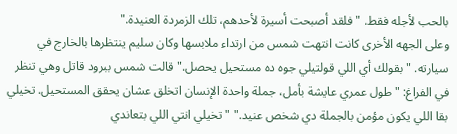بالحب لأجله فقط. "فلقد أصبحت أسيرة لأحدهم، تلك الزمردة العنيدة."
وعلى الجهه الأخرى كانت انتهت شمس من ارتداء ملابسها وكان سليم ينتظرها بالخارج في سيارته. "بقولك أي اللي قولتيلي جوه ده مستحيل يحصل." قالت شمس ببرود قاتل وهي تنظر في الفراغ: "طول عمري عايشة بأمل، جملة واحدة الإنسان اتخلق عشان يحقق المستحيل. تخيلي بقا اللي يكون مؤمن بالجملة دي شخص عنيد." "تخيلي انتي اللي بتعاندي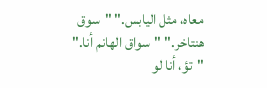معاه، مثل اليابس." "سوق هنتاخر." "سواق الهانم أنا." "تؤ، أنا لو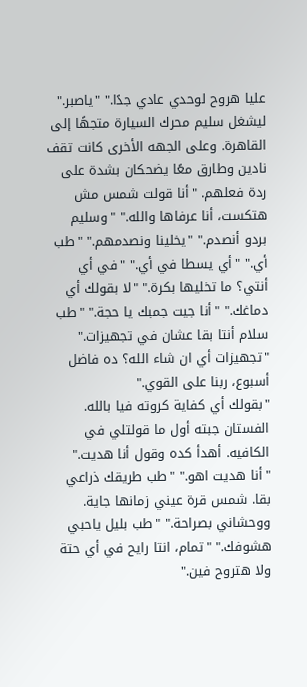عليا هروح لوحدي عادي جدًا." "ياصبر."
ليشغل سليم محرك السيارة متجهًا إلى القاهرة. وعلى الجهه الأخرى كانت تقف نادين وطارق معًا يضحكان بشدة على ردة فعلهم. "أنا قولت شمس مش هتكست، أنا عرفاها والله." "وسليم بردو أنصدم." "يخلينا ونصدمهم." "طب أي." "أي يسطا في أي." "في أي أنتي؟ ما تخليها بكرة." "لا بقولك أي دماغك." "أنا جيت جمبك يا حجة." "طب سلام أنتا بقا عشان في تجهيزات." "تجهيزات أي ان شاء الله؟ ده فاضل أسبوع، ربنا على القوي."
"بقولك أي كفاية كروته فيا بالله. الفستان جبته أول ما قولتلي في الكافيه. أهدأ كده وقول أنا هديت." "أنا هديت اهو." "طب طريقك ذراعي بقا. شمس قرة عيني زمانها جاية. ووحشاني بصراحة." "طب بليل ياحبي هشوفك." "تمام، انتا رايح في أي حتة ولا هتروح فين."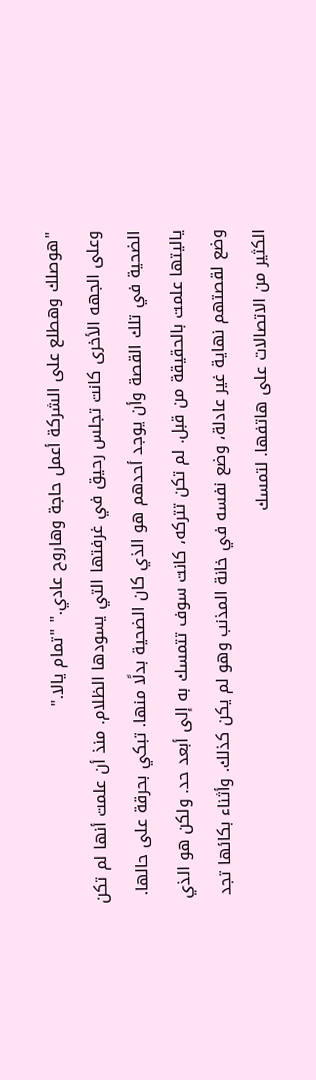"هوصلك وهطلع على الشركة أعمل حاجة وهاروح عادي." "تمام يالا."
وعلى الجهه الأخرى كانت تجلس رحيق في غرفتها التي يسودها الظلام. منذ أن علمت أنها لم تكن الضحية في تلك القصة وأن يوجد أحدهم هو الذي كان الضحية بدلًا منها. تبكي بحرقة على حالها. ياليتها علمت بالحقيقة من قبل. لم تكن تتركه، كانت سوف تتمسك به إلى أبعد حد. ولكن هو الذي وضع لقصتهم نهاية غير عادلة، وضع نفسه في خانة المذنب وهو لم يكن كذلك. وأثناء بكائها تجد الكثير من الاتصالات على هاتفها. لتمسك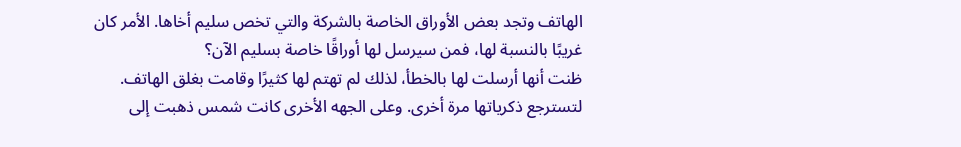الهاتف وتجد بعض الأوراق الخاصة بالشركة والتي تخص سليم أخاها. الأمر كان غريبًا بالنسبة لها، فمن سيرسل لها أوراقًا خاصة بسليم الآن؟
ظنت أنها أرسلت لها بالخطأ، لذلك لم تهتم لها كثيرًا وقامت بغلق الهاتف. لتسترجع ذكرياتها مرة أخرى. وعلى الجهه الأخرى كانت شمس ذهبت إلى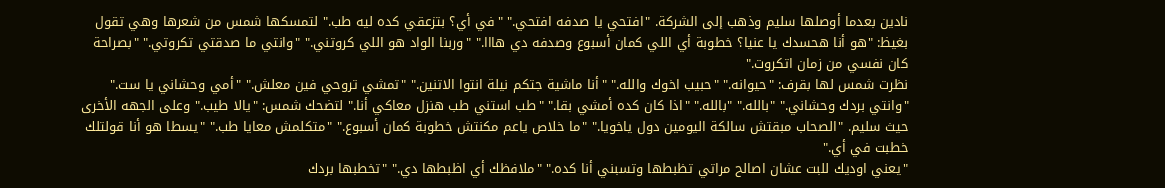نادين بعدما أوصلها سليم وذهب إلى الشركة. "افتحي يا صدفه افتحي." "في أي؟ بتزعقي كده ليه طب." لتمسكها شمس من شعرها وهي تقول بغيظ: "هو أنا هحسدك يا عنيا؟ خطوبة أي اللي كمان أسبوع وصدفه دي هااا." "وربنا الواد هو اللي كروتني." "وانتي ما صدقتي تكروتي." "بصراحة كان نفسي من زمان اتكروت."
نظرت شمس لها بقرف: "حيوانه." "حبيب اخوك والله." "أنا ماشية جتكم نيلة انتوا الاتنين." "تمشي تروحي فين معلش." "أمي وحشاني يا ست." "وانتي بردك وحشاني." "بالله." "بالله." "اذا كان كده أمشي بقا." "طب استني طب هنزل معاكي أنا." لتضحك شمس: "يالا طيب." وعلى الجهه الأخرى حيث سليم. "الصحاب مبقتش سالكة اليومين دول ياخويا." "ما خلاص ياعم مكنتش خطوبة كمان أسبوع." "متكلمش معايا طب." "يسطا هو أنا قولتلك خطبت في أي."
"يعني اوديك للبت عشان اصالح مراتي تظبطها وتسبني أنا كده." "ملافظك أي اظبطها دي." "تخطبها بردك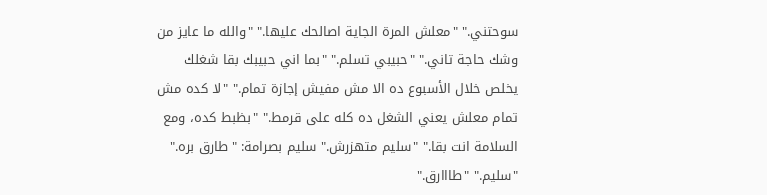سوحتني." "معلش المرة الجاية اصالحك عليها." "والله ما عايز من وشك حاجة تاني." "حبيبي تسلم." "بما اني حبيبك بقا شغلك يخلص خلال الأسبوع ده الا مش مفيش إجازة تمام." "لا كده مش تمام معلش يعني الشغل ده كله على قرمط." "بظبط كده، ومع السلامة انت بقا." "سليم متهزرش." سليم بصرامة: "طارق بره." "سليم." "طااارق."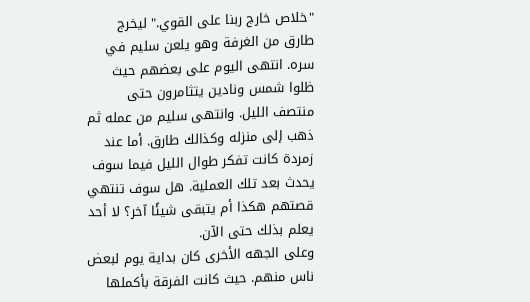"خلاص خارج ربنا على القوي." ليخرج طارق من الغرفة وهو يلعن سليم في سره. انتهى اليوم على بعضهم حيث ظلوا شمس ونادين يتثامرون حتى منتصف الليل. وانتهى سليم من عمله ثم ذهب إلى منزله وكذالك طارق. أما عند زمردة كانت تفكر طوال الليل فيما سوف يحدث بعد تلك العملية. هل سوف تنتهي قصتهم هكذا أم يتبقى شيئًا آخر؟ لا أحد يعلم بذلك حتى الآن.
وعلى الجهه الأخرى كان بداية يوم لبعض ناس منهم. حيث كانت الفرقة بأكملها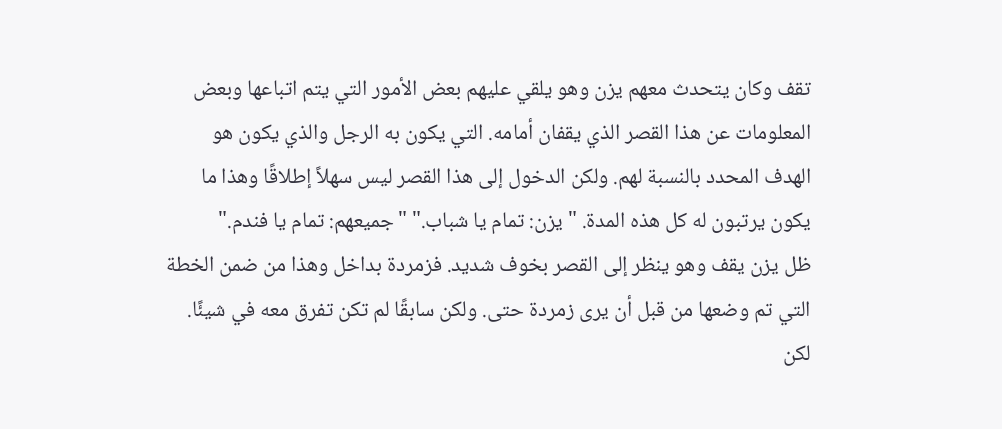تقف وكان يتحدث معهم يزن وهو يلقي عليهم بعض الأمور التي يتم اتباعها وبعض المعلومات عن هذا القصر الذي يقفان أمامه. التي يكون به الرجل والذي يكون هو الهدف المحدد بالنسبة لهم. ولكن الدخول إلى هذا القصر ليس سهلاً إطلاقًا وهذا ما يكون يرتبون له كل هذه المدة. "يزن: تمام يا شباب." "جميعهم: تمام يا فندم."
ظل يزن يقف وهو ينظر إلى القصر بخوف شديد. فزمردة بداخل وهذا من ضمن الخطة التي تم وضعها من قبل أن يرى زمردة حتى. ولكن سابقًا لم تكن تفرق معه في شيئًا. لكن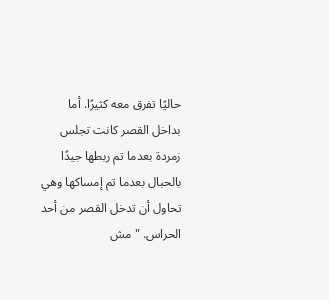حاليًا تفرق معه كثيرًا. أما بداخل القصر كانت تجلس زمردة بعدما تم ربطها جيدًا بالحبال بعدما تم إمساكها وهي تحاول أن تدخل القصر من أحد الحراس. "مش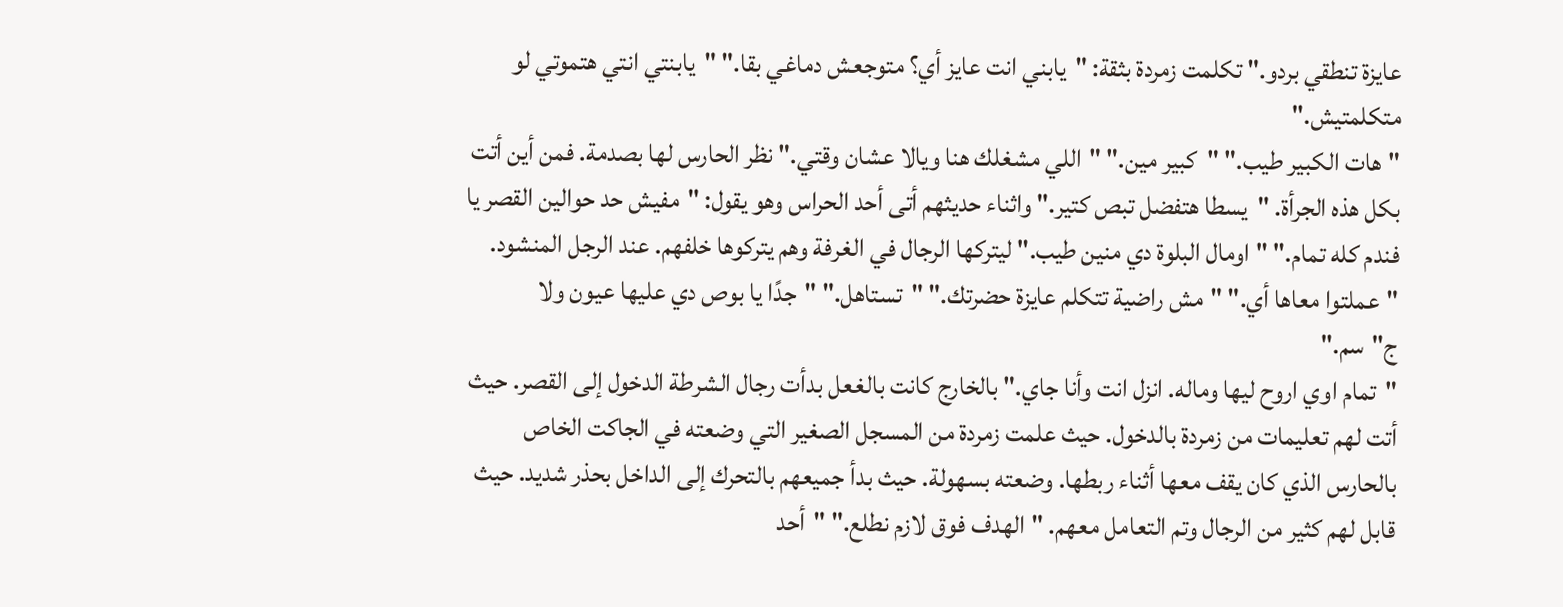عايزة تنطقي بردو." تكلمت زمردة بثقة: "يابني انت عايز أي؟ متوجعش دماغي بقا." "يابنتي انتي هتموتي لو متكلمتيش."
"هات الكبير طيب." "كبير مين." "اللي مشغلك هنا ويالا عشان وقتي." نظر الحارس لها بصدمة. فمن أين أتت بكل هذه الجرأة. "يسطا هتفضل تبص كتير." واثناء حديثهم أتى أحد الحراس وهو يقول: "مفيش حد حوالين القصر يا فندم كله تمام." "اومال البلوة دي منين طيب." ليتركها الرجال في الغرفة وهم يتركوها خلفهم. عند الرجل المنشود. "عملتوا معاها أي." "مش راضية تتكلم عايزة حضرتك." "تستاهل." "جدًا يا بوص دي عليها عيون ولا ج"سم."
"تمام اوي اروح ليها وماله. انزل انت وأنا جاي." بالخارج كانت بالغعل بدأت رجال الشرطة الدخول إلى القصر. حيث أتت لهم تعليمات من زمردة بالدخول. حيث علمت زمردة من المسجل الصغير التي وضعته في الجاكت الخاص بالحارس الذي كان يقف معها أثناء ربطها. وضعته بسهولة. حيث بدأ جميعهم بالتحرك إلى الداخل بحذر شديد. حيث قابل لهم كثير من الرجال وتم التعامل معهم. "الهدف فوق لازم نطلع." "أحد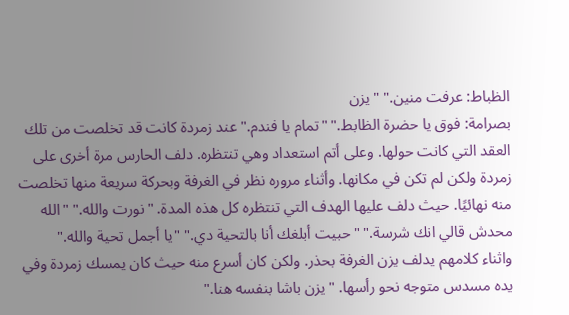الظباط: عرفت منين." "يزن
بصرامة: فوق يا حضرة الظابط." "تمام يا فندم." عند زمردة كانت قد تخلصت من تلك العقد التي كانت حولها. وعلى أتم استعداد وهي تنتظره. دلف الحارس مرة أخرى على زمردة ولكن لم تكن في مكانها. وأثناء مروره نظر في الغرفة وبحركة سريعة منها تخلصت منه نهائيًا. حيث دلف عليها الهدف التي تنتظره كل هذه المدة. "نورت والله." "الله محدش قالي انك شرسة." "حبيت أبلغك أنا بالتحية دي." "يا أجمل تحية والله."
واثناء كلامهم يدلف يزن الغرفة بحذر. ولكن كان أسرع منه حيث كان يمسك زمردة وفي يده مسدس متوجه نحو رأسها. "يزن باشا بنفسه هنا."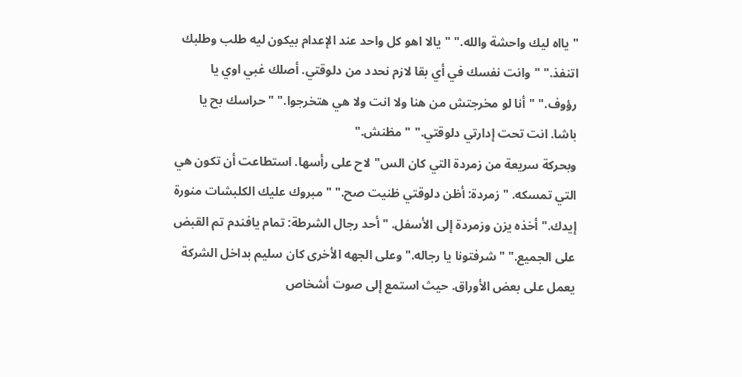"يااه ليك واحشة والله." "يالا اهو كل واحد عند الإعدام بيكون ليه طلب وطلبك اتنفذ." "وانت نفسك في أي بقا لازم نحدد من دلوقتي. أصلك غبي اوي يا رؤوف." "أنا لو مخرجتش من هنا ولا انت ولا هي هتخرجوا." "حراسك بح يا باشا. انت تحت إدارتي دلوقتي." "مظنش."
وبحركة سريعة من زمردة التي كان الس"لاح على رأسها. استطاعت أن تكون هي التي تمسكه. "زمردة: أظن دلوقتي ظنيت صح." "مبروك عليك الكلبشات منورة إيدك." أخذه يزن وزمردة إلى الأسفل. "أحد رجال الشرطة: تمام يافندم تم القبض على الجميع." "شرفتونا يا رجاله." وعلى الجهه الأخرى كان سليم بداخل الشركة يعمل على بعض الأوراق. حيث استمع إلى صوت أشخاص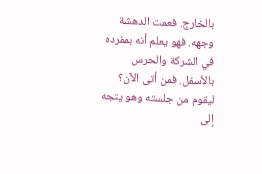بالخارج. فعمت الدهشة وجهه. فهو يعلم أنه بمفرده في الشركة والحرس بالأسفل. فمن أتى الآن؟
ليقوم من جلسته وهو يتجه إلى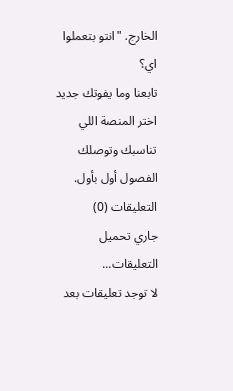الخارج. "انتو بتعملوا اي؟
تابعنا وما يفوتك جديد
اختر المنصة اللي تناسبك وتوصلك الفصول أول بأول.
التعليقات (0)
جاري تحميل التعليقات...
لا توجد تعليقات بعد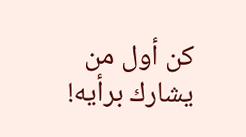كن أول من يشارك برأيه!